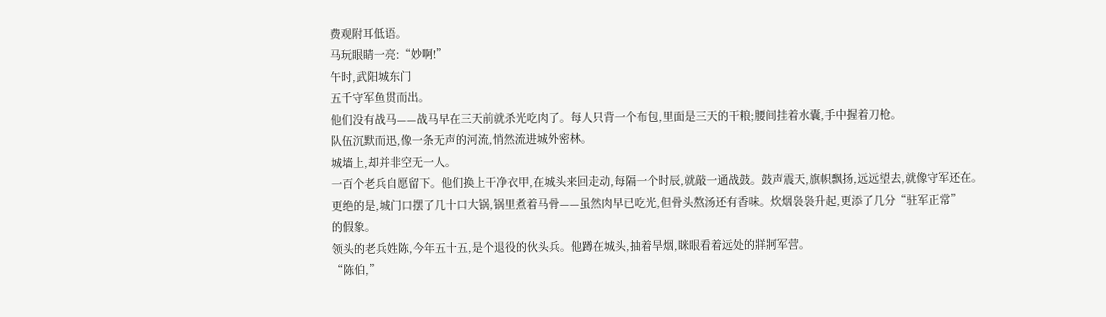费观附耳低语。
马玩眼睛一亮:“妙啊!”
午时,武阳城东门
五千守军鱼贯而出。
他们没有战马——战马早在三天前就杀光吃肉了。每人只背一个布包,里面是三天的干粮;腰间挂着水囊,手中握着刀枪。
队伍沉默而迅,像一条无声的河流,悄然流进城外密林。
城墙上,却并非空无一人。
一百个老兵自愿留下。他们换上干净衣甲,在城头来回走动,每隔一个时辰,就敲一通战鼓。鼓声震天,旗帜飘扬,远远望去,就像守军还在。
更绝的是,城门口摆了几十口大锅,锅里煮着马骨——虽然肉早已吃光,但骨头熬汤还有香味。炊烟袅袅升起,更添了几分“驻军正常”
的假象。
领头的老兵姓陈,今年五十五,是个退役的伙头兵。他蹲在城头,抽着旱烟,眯眼看着远处的牂牁军营。
“陈伯,”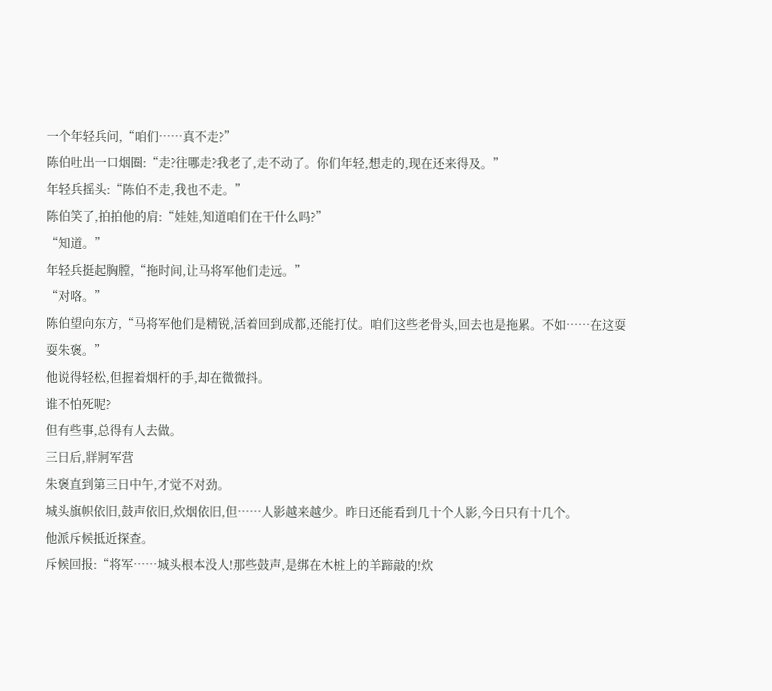一个年轻兵问,“咱们……真不走?”
陈伯吐出一口烟圈:“走?往哪走?我老了,走不动了。你们年轻,想走的,现在还来得及。”
年轻兵摇头:“陈伯不走,我也不走。”
陈伯笑了,拍拍他的肩:“娃娃,知道咱们在干什么吗?”
“知道。”
年轻兵挺起胸膛,“拖时间,让马将军他们走远。”
“对咯。”
陈伯望向东方,“马将军他们是精锐,活着回到成都,还能打仗。咱们这些老骨头,回去也是拖累。不如……在这耍耍朱褒。”
他说得轻松,但握着烟杆的手,却在微微抖。
谁不怕死呢?
但有些事,总得有人去做。
三日后,牂牁军营
朱褒直到第三日中午,才觉不对劲。
城头旗帜依旧,鼓声依旧,炊烟依旧,但……人影越来越少。昨日还能看到几十个人影,今日只有十几个。
他派斥候抵近探查。
斥候回报:“将军……城头根本没人!那些鼓声,是绑在木桩上的羊蹄敲的!炊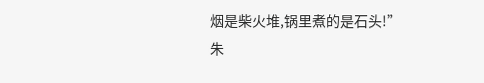烟是柴火堆,锅里煮的是石头!”
朱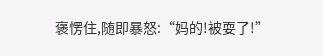褒愣住,随即暴怒:“妈的!被耍了!”